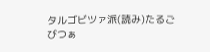タルゴビツァ派(読み)たるごびつぁ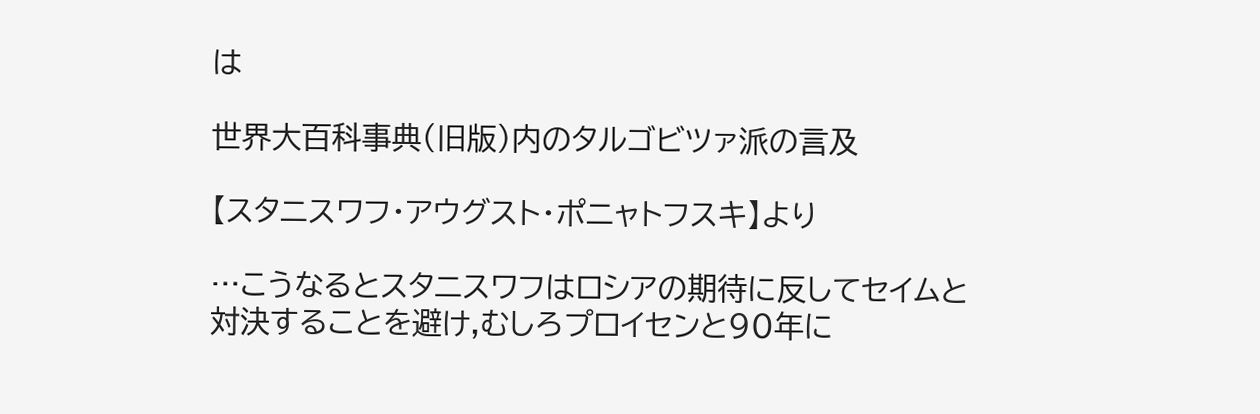は

世界大百科事典(旧版)内のタルゴビツァ派の言及

【スタニスワフ・アウグスト・ポニャトフスキ】より

…こうなるとスタニスワフはロシアの期待に反してセイムと対決することを避け,むしろプロイセンと90年に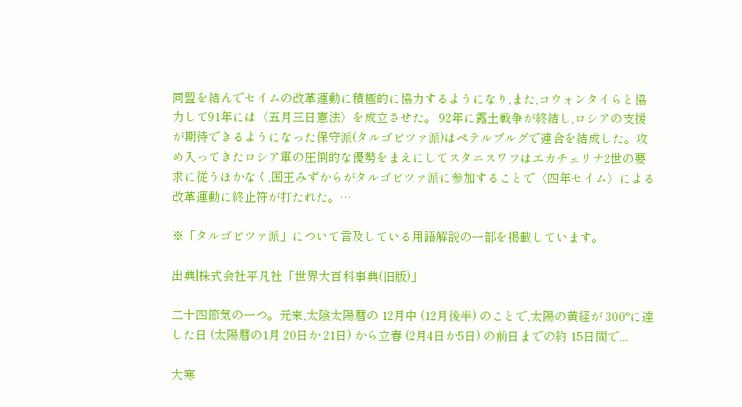同盟を結んでセイムの改革運動に積極的に協力するようになり,また,コウォンタイらと協力して91年には〈五月三日憲法〉を成立させた。 92年に露土戦争が終結し,ロシアの支援が期待できるようになった保守派(タルゴビツァ派)はペテルブルグで連合を結成した。攻め入ってきたロシア軍の圧倒的な優勢をまえにしてスタニスワフはエカチェリナ2世の要求に従うほかなく,国王みずからがタルゴビツァ派に参加することで〈四年セイム〉による改革運動に終止符が打たれた。…

※「タルゴビツァ派」について言及している用語解説の一部を掲載しています。

出典|株式会社平凡社「世界大百科事典(旧版)」

二十四節気の一つ。元来,太陰太陽暦の 12月中 (12月後半) のことで,太陽の黄経が 300°に達した日 (太陽暦の1月 20日か 21日) から立春 (2月4日か5日) の前日までの約 15日間で...

大寒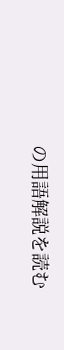の用語解説を読む